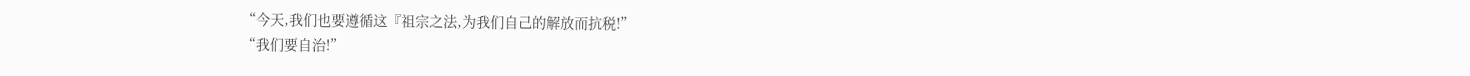“今天,我们也要遵循这『祖宗之法,为我们自己的解放而抗税!”
“我们要自治!”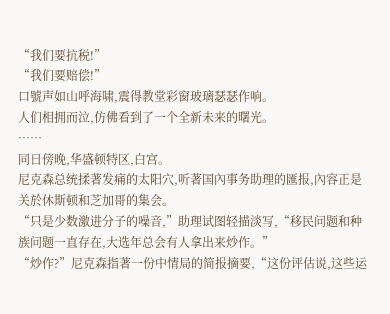“我们要抗税!”
“我们要赔偿!”
口號声如山呼海啸,震得教堂彩窗玻璃瑟瑟作响。
人们相拥而泣,仿佛看到了一个全新未来的曙光。
……
同日傍晚,华盛顿特区,白宫。
尼克森总统揉著发痛的太阳穴,听著国內事务助理的匯报,內容正是关於休斯顿和芝加哥的集会。
“只是少数激进分子的噪音,”助理试图轻描淡写,“移民问题和种族问题一直存在,大选年总会有人拿出来炒作。”
“炒作?”尼克森指著一份中情局的简报摘要,“这份评估说,这些运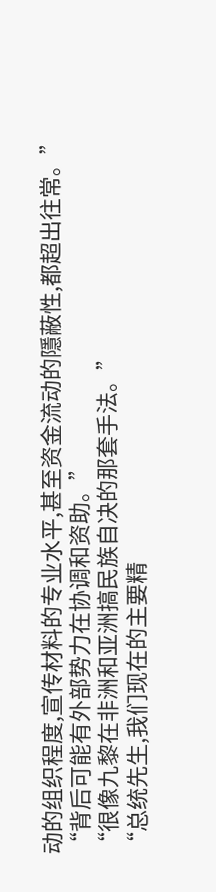动的组织程度,宣传材料的专业水平,甚至资金流动的隱蔽性,都超出往常。”
“背后可能有外部势力在协调和资助。”
“很像九黎在非洲和亚洲搞民族自决的那套手法。”
“总统先生,我们现在的主要精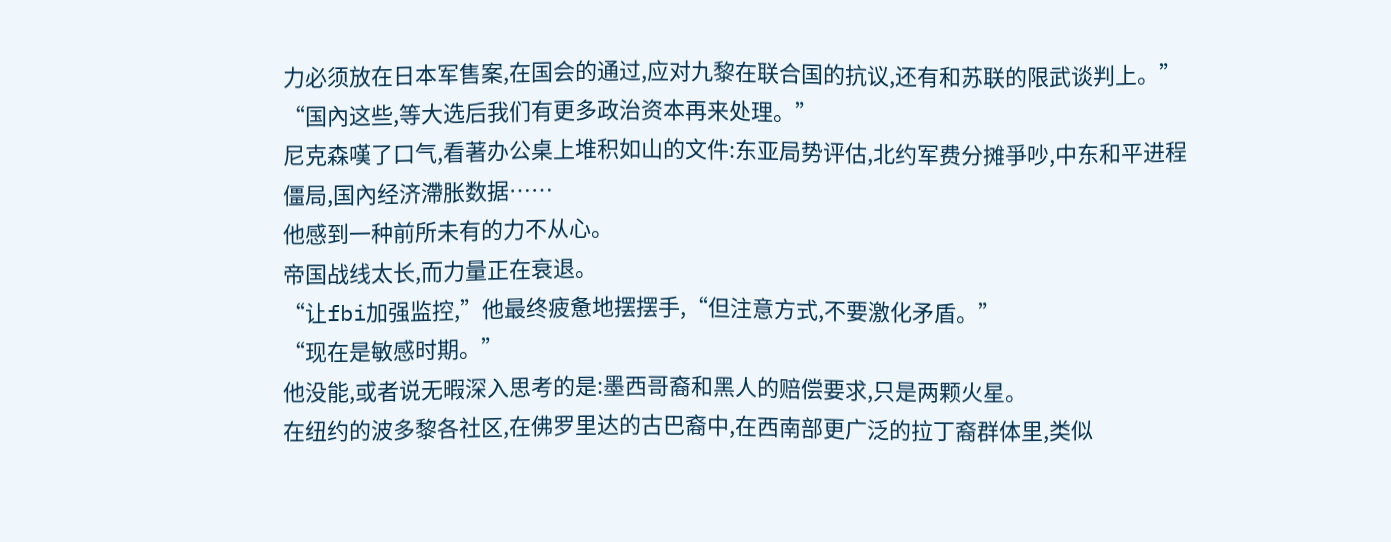力必须放在日本军售案,在国会的通过,应对九黎在联合国的抗议,还有和苏联的限武谈判上。”
“国內这些,等大选后我们有更多政治资本再来处理。”
尼克森嘆了口气,看著办公桌上堆积如山的文件:东亚局势评估,北约军费分摊爭吵,中东和平进程僵局,国內经济滯胀数据……
他感到一种前所未有的力不从心。
帝国战线太长,而力量正在衰退。
“让fbi加强监控,”他最终疲惫地摆摆手,“但注意方式,不要激化矛盾。”
“现在是敏感时期。”
他没能,或者说无暇深入思考的是:墨西哥裔和黑人的赔偿要求,只是两颗火星。
在纽约的波多黎各社区,在佛罗里达的古巴裔中,在西南部更广泛的拉丁裔群体里,类似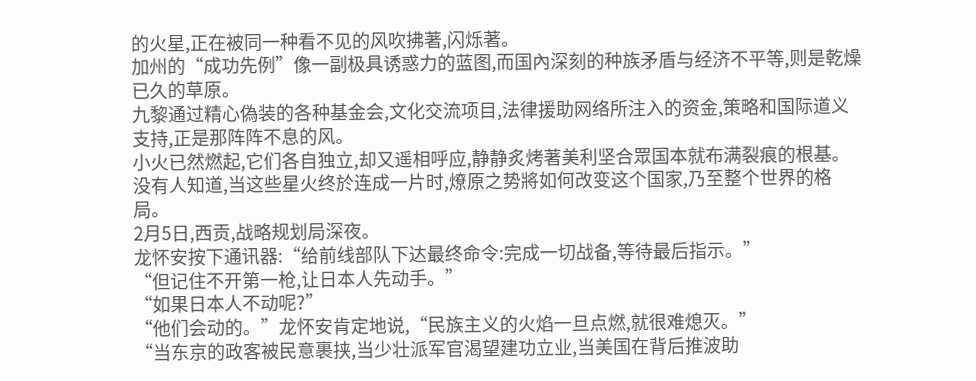的火星,正在被同一种看不见的风吹拂著,闪烁著。
加州的“成功先例”像一副极具诱惑力的蓝图,而国內深刻的种族矛盾与经济不平等,则是乾燥已久的草原。
九黎通过精心偽装的各种基金会,文化交流项目,法律援助网络所注入的资金,策略和国际道义支持,正是那阵阵不息的风。
小火已然燃起,它们各自独立,却又遥相呼应,静静炙烤著美利坚合眾国本就布满裂痕的根基。
没有人知道,当这些星火终於连成一片时,燎原之势將如何改变这个国家,乃至整个世界的格局。
2月5日,西贡,战略规划局深夜。
龙怀安按下通讯器:“给前线部队下达最终命令:完成一切战备,等待最后指示。”
“但记住不开第一枪,让日本人先动手。”
“如果日本人不动呢?”
“他们会动的。”龙怀安肯定地说,“民族主义的火焰一旦点燃,就很难熄灭。”
“当东京的政客被民意裹挟,当少壮派军官渴望建功立业,当美国在背后推波助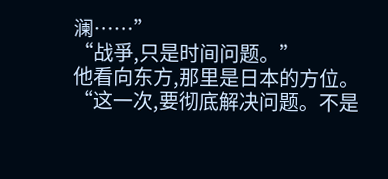澜……”
“战爭,只是时间问题。”
他看向东方,那里是日本的方位。
“这一次,要彻底解决问题。不是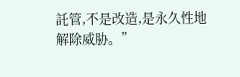託管,不是改造,是永久性地解除威胁。”